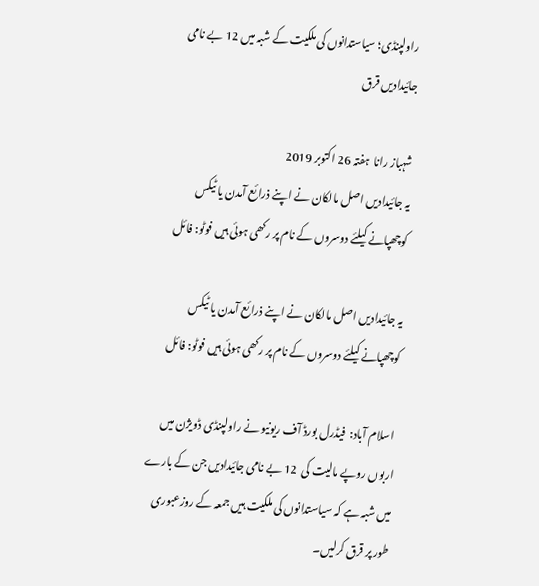راولپنڈی؛ سیاستدانوں کی ملکیت کے شبہ میں 12 بے نامی جائیدادیں قرق

شہباز رانا  ہفتہ 26 اکتوبر 2019
یہ جائیدادیں اصل مالکان نے اپنے ذرائع آمدن یا ٹیکس کوچھپانے کیلئے دوسروں کے نام پر رکھی ہوئی ہیں فوٹو: فائل

یہ جائیدادیں اصل مالکان نے اپنے ذرائع آمدن یا ٹیکس کوچھپانے کیلئے دوسروں کے نام پر رکھی ہوئی ہیں فوٹو: فائل

 اسلام آباد:  فیڈرل بورڈ آف ریونیو نے راولپنڈی ڈویژن میں اربوں روپے مالیت کی  12 بے نامی جائیدادیں جن کے بارے میں شبہ ہے کہ سیاستدانوں کی ملکیت ہیں جمعہ کے روزعبوری طور پر قرق کرلیں۔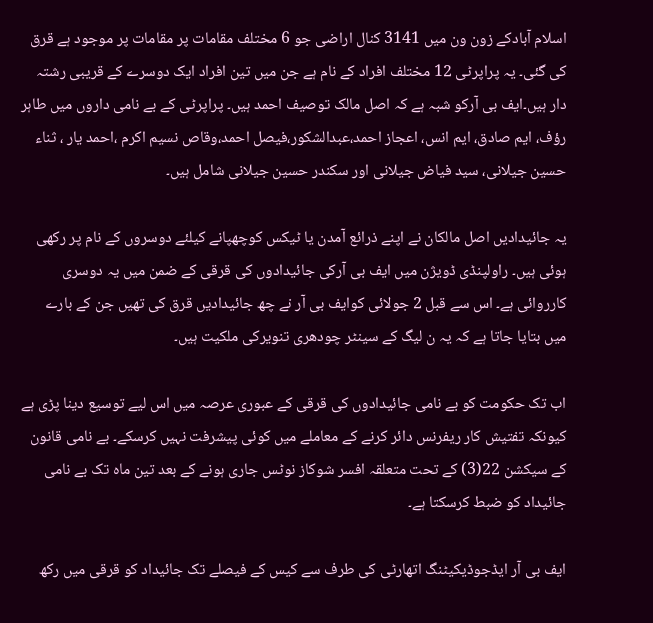اسلام آبادکے زون ون میں 3141 کنال اراضی جو 6 مختلف مقامات پر مقامات پر موجود ہے قرق کی گئی۔ یہ پراپرٹی 12 مختلف افراد کے نام ہے جن میں تین افراد ایک دوسرے کے قریبی رشتہ دار ہیں۔ایف بی آرکو شبہ ہے کہ اصل مالک توصیف احمد ہیں۔ پراپرٹی کے بے نامی داروں میں طاہر رؤف، ایم صادق، ایم انس، اعجاز احمد،عبدالشکور،فیصل احمد،وقاص نسیم اکرم ،احمد یار ، ثناء حسین جیلانی، سید فیاض جیلانی اور سکندر حسین جیلانی شامل ہیں۔

یہ جائیدادیں اصل مالکان نے اپنے ذرائع آمدن یا ٹیکس کوچھپانے کیلئے دوسروں کے نام پر رکھی ہوئی ہیں۔ راولپنڈی ڈویژن میں ایف بی آرکی جائیدادوں کی قرقی کے ضمن میں یہ دوسری کارروائی ہے۔ اس سے قبل 2 جولائی کوایف بی آر نے چھ جائیدادیں قرق کی تھیں جن کے بارے میں بتایا جاتا ہے کہ یہ ن لیگ کے سینٹر چودھری تنویرکی ملکیت ہیں۔

اب تک حکومت کو بے نامی جائیدادوں کی قرقی کے عبوری عرصہ میں اس لیے توسیع دینا پڑی ہے کیونکہ تفتیش کار ریفرنس دائر کرنے کے معاملے میں کوئی پیشرفت نہیں کرسکے۔ بے نامی قانون کے سیکشن 22(3) کے تحت متعلقہ افسر شوکاز نوٹس جاری ہونے کے بعد تین ماہ تک بے نامی جائیداد کو ضبط کرسکتا ہے۔

ایف بی آر ایڈجوڈیکیٹنگ اتھارٹی کی طرف سے کیس کے فیصلے تک جائیداد کو قرقی میں رکھ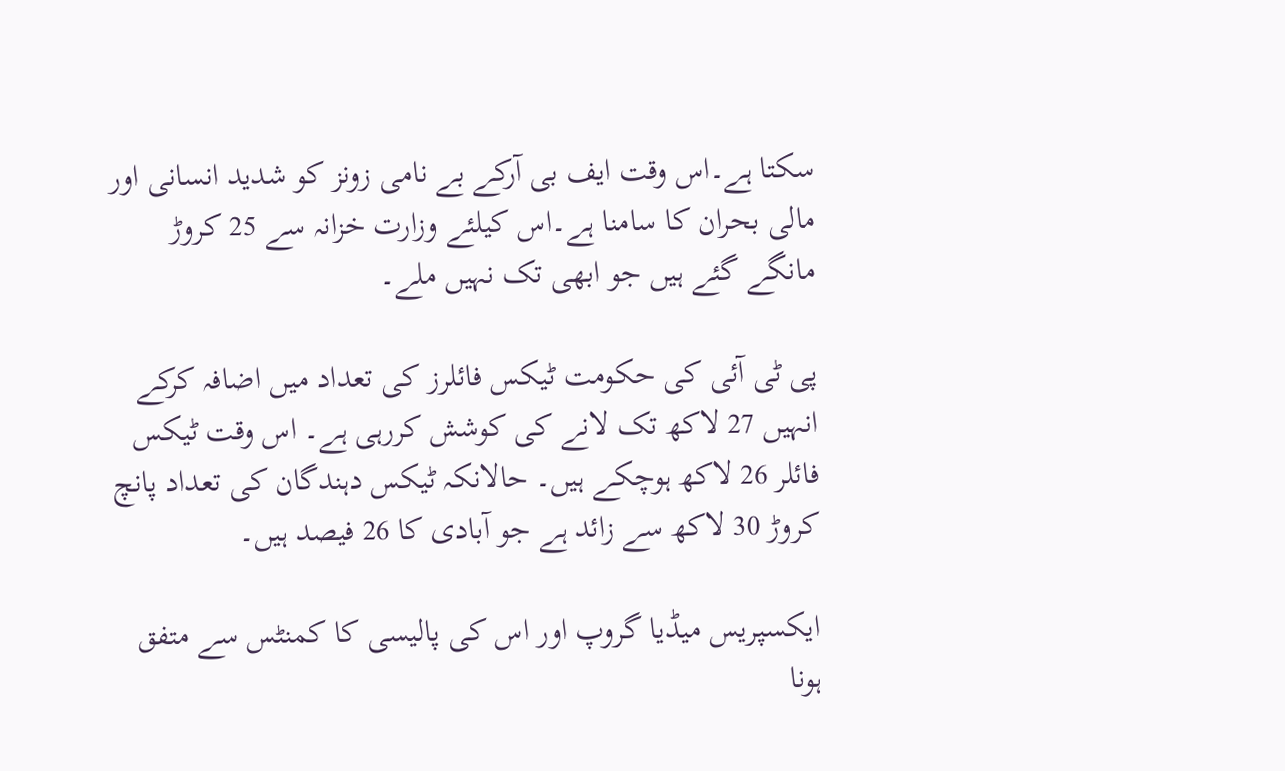سکتا ہے۔اس وقت ایف بی آرکے بے نامی زونز کو شدید انسانی اور مالی بحران کا سامنا ہے۔اس کیلئے وزارت خزانہ سے 25 کروڑ مانگے گئے ہیں جو ابھی تک نہیں ملے۔

پی ٹی آئی کی حکومت ٹیکس فائلرز کی تعداد میں اضافہ کرکے انہیں 27 لاکھ تک لانے کی کوشش کررہی ہے۔ اس وقت ٹیکس فائلر 26 لاکھ ہوچکے ہیں۔ حالانکہ ٹیکس دہندگان کی تعداد پانچ کروڑ 30 لاکھ سے زائد ہے جو آبادی کا 26 فیصد ہیں۔

ایکسپریس میڈیا گروپ اور اس کی پالیسی کا کمنٹس سے متفق ہونا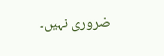ضروری نہیں۔